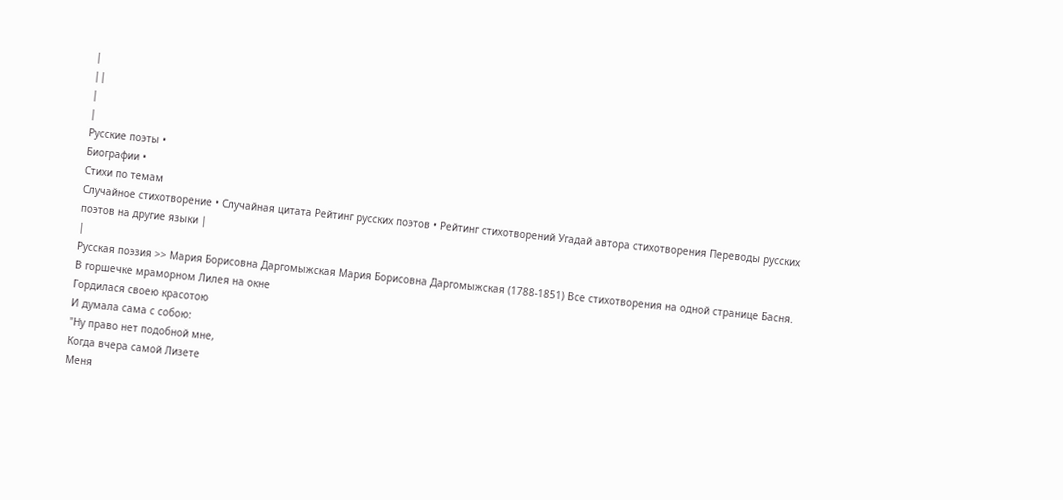|
||
|
|
Русские поэты •
Биографии •
Стихи по темам
Случайное стихотворение • Случайная цитата Рейтинг русских поэтов • Рейтинг стихотворений Угадай автора стихотворения Переводы русских поэтов на другие языки |
|
Русская поэзия >> Мария Борисовна Даргомыжская Мария Борисовна Даргомыжская (1788-1851) Все стихотворения на одной странице Басня.
В горшечке мраморном Лилея на окне
Гордилася своею красотою
И думала сама с собою:
"Ну право нет подобной мне,
Когда вчера самой Лизете
Меня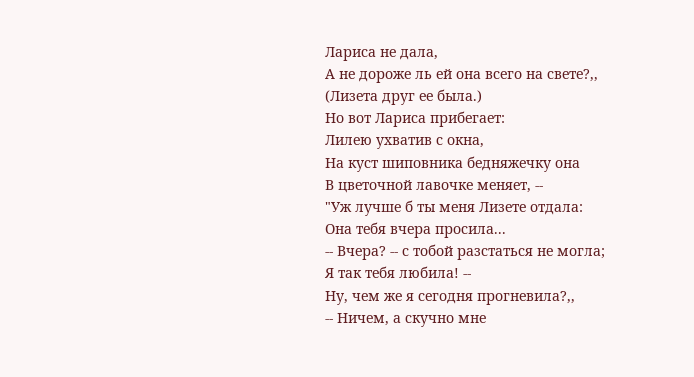Лариса не дала,
А не дороже ль ей она всего на свете?,,
(Лизета друг ее была.)
Но вот Лариса прибегает:
Лилею ухватив с окна,
На куст шиповника бедняжечку она
В цветочной лавочке меняет, --
"Уж лучше б ты меня Лизете отдала:
Она тебя вчера просила...
-- Вчера? -- с тобой разстаться не могла;
Я так тебя любила! --
Ну, чем же я сегодня прогневила?,,
-- Ничем, а скучно мне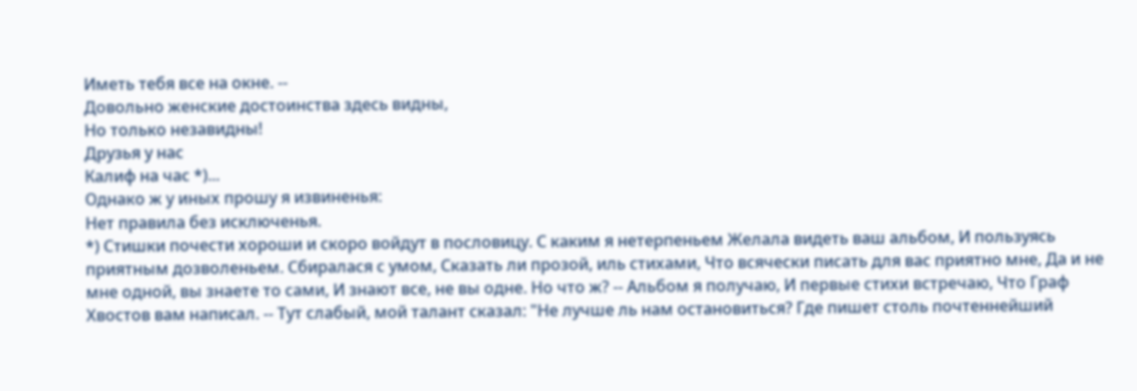Иметь тебя все на окне. --
Довольно женские достоинства здесь видны,
Но только незавидны!
Друзья у нас
Калиф на час *)...
Однако ж у иных прошу я извиненья:
Нет правила без исключенья.
*) Стишки почести хороши и скоро войдут в пословицу. С каким я нетерпеньем Желала видеть ваш альбом, И пользуясь приятным дозволеньем. Сбиралася с умом, Сказать ли прозой, иль стихами, Чтo всячески писать для вас приятно мне, Да и не мне одной, вы знаете то сами, И знают все, не вы одне. Но что ж? -- Альбом я получаю, И первые стихи встречаю, Что Граф Хвостов вам написал. -- Тут слабый, мой талант сказал: "Не лучше ль нам остановиться? Где пишет столь почтеннейший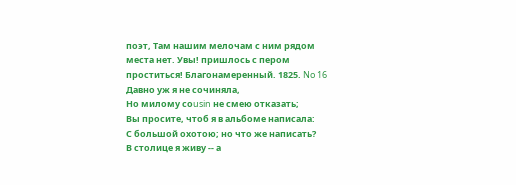поэт, Там нашим мелочам с ним рядом места нет. Увы! пришлось с пером проститься! Благонамеренный. 1825. No 16 Давно уж я не сочиняла,
Но милому cоusin не смею отказать;
Вы просите, чтоб я в альбоме написала:
С большой охотою; но что же написать?
В столице я живу -- а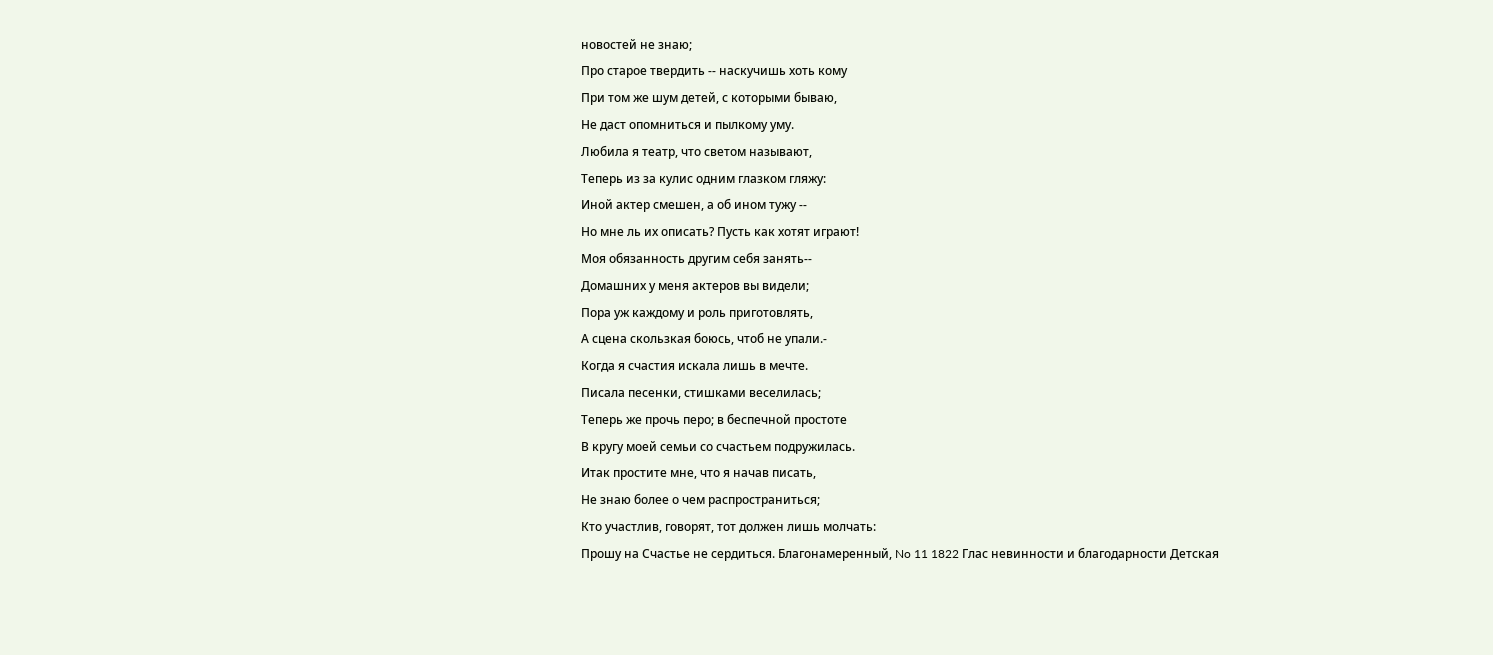новостей не знаю;
Про старое твердить -- наскучишь хоть кому
При том же шум детей, с которыми бываю,
Не даст опомниться и пылкому уму.
Любила я театр, что светом называют,
Теперь из за кулис одним глазком гляжу:
Иной актер смешен, а об ином тужу --
Но мне ль их описать? Пусть как хотят играют!
Моя обязанность другим себя занять--
Домашних у меня актеров вы видели;
Пора уж каждому и роль приготовлять,
А сцена скользкая боюсь, чтоб не упали.-
Когда я счастия искала лишь в мечте.
Писала песенки, стишками веселилась;
Теперь же прочь перо; в беспечной простоте
В кругу моей семьи со счастьем подружилась.
Итак простите мне, что я начав писать,
Не знаю более о чем распространиться;
Кто участлив, говорят, тот должен лишь молчать:
Прошу на Счастье не сердиться. Благонамеренный, No 11 1822 Глас невинности и благодарности Детская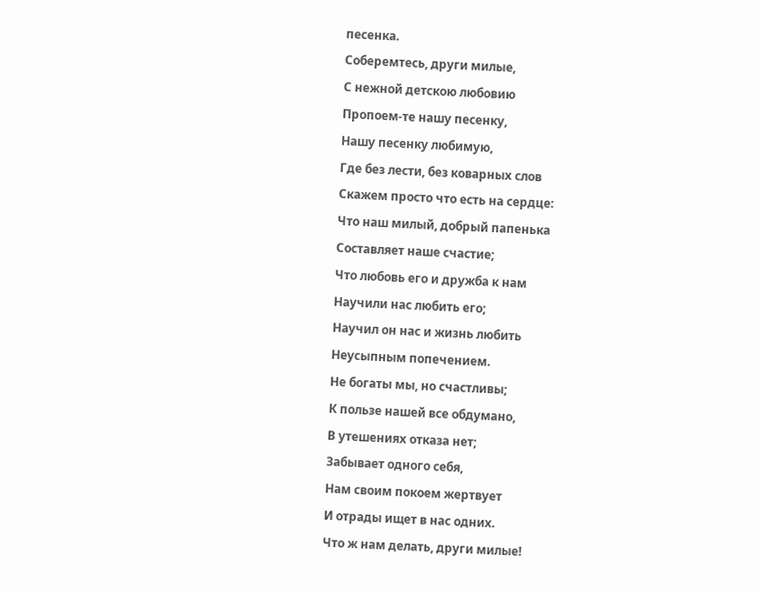песенка.
Соберемтесь, други милые,
С нежной детскою любовию
Пропоем-те нашу песенку,
Нашу песенку любимую,
Где без лести, без коварных слов
Скажем просто что есть на сердце:
Что наш милый, добрый папенька
Составляет наше счастие;
Что любовь его и дружба к нам
Научили нас любить его;
Научил он нас и жизнь любить
Неусыпным попечением.
Не богаты мы, но счастливы;
К пользе нашей все обдумано,
В утешениях отказа нет;
Забывает одного себя,
Нам своим покоем жертвует
И отрады ищет в нас одних.
Что ж нам делать, други милые!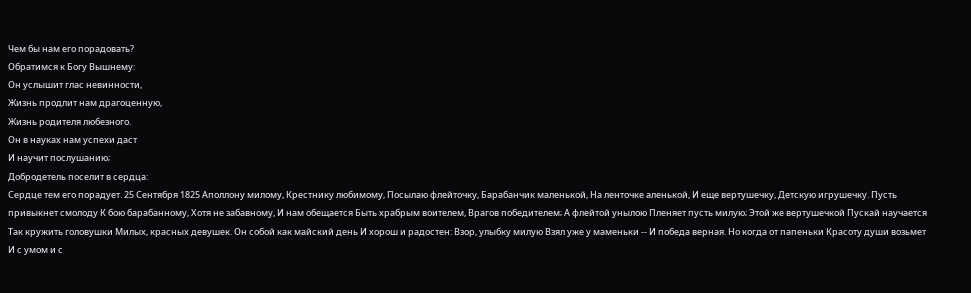Чем бы нам его порадовать?
Обратимся к Богу Вышнему:
Он услышит глас невинности,
Жизнь продлит нам драгоценную,
Жизнь родителя любезного.
Он в науках нам успехи даст
И научит послушанию;
Добродетель поселит в сердца:
Сердце тем его порадует. 25 Сентября 1825 Аполлону милому, Крестнику любимому, Посылаю флейточку, Барабанчик маленькой, На ленточке аленькой, И еще вертушечку, Детскую игрушечку. Пусть привыкнет смолоду К бою барабанному, Хотя не забавному, И нам обещается Быть храбрым воителем, Врагов победителем; А флейтой унылою Пленяет пусть милую; Этой же вертушечкой Пускай научается Так кружить головушки Милых, красных девушек. Он собой как майский день И хорош и радостен: Взор, улыбку милую Взял уже у маменьки -- И победа верная. Но когда от папеньки Красоту души возьмет И с умом и с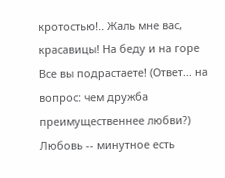кротостью!.. Жаль мне вас, красавицы! На беду и на горе Все вы подрастаете! (Ответ... на вопрос: чем дружба преимущественнее любви?)
Любовь -- минутное есть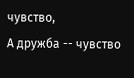чувство,
А дружба -- чувство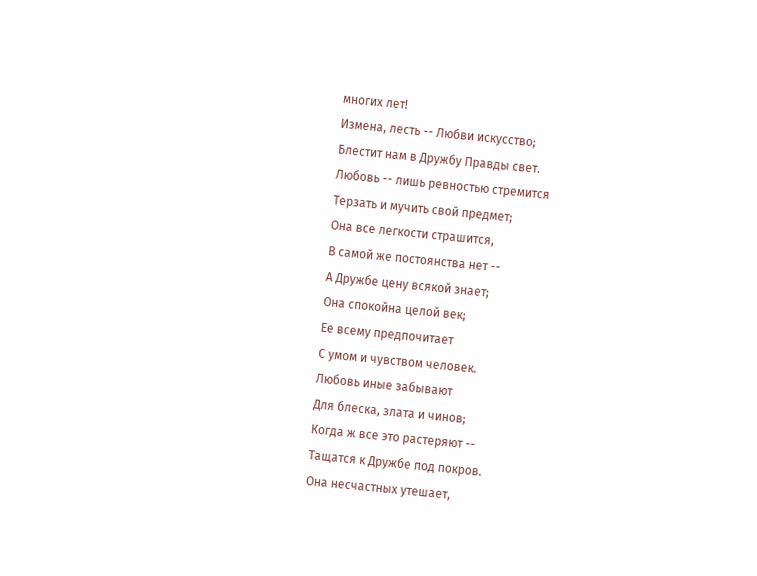многих лет!
Измена, лесть -- Любви искусство;
Блестит нам в Дружбу Правды свет.
Любовь -- лишь ревностью стремится
Терзать и мучить свой предмет;
Она все легкости страшится,
В самой же постоянства нет --
А Дружбе цену всякой знает;
Она спокойна целой век;
Ее всему предпочитает
С умом и чувством человек.
Любовь иные забывают
Для блеска, злата и чинов;
Когда ж все это растеряют --
Тащатся к Дружбе под покров.
Она несчастных утешает,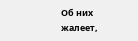Об них жалеет,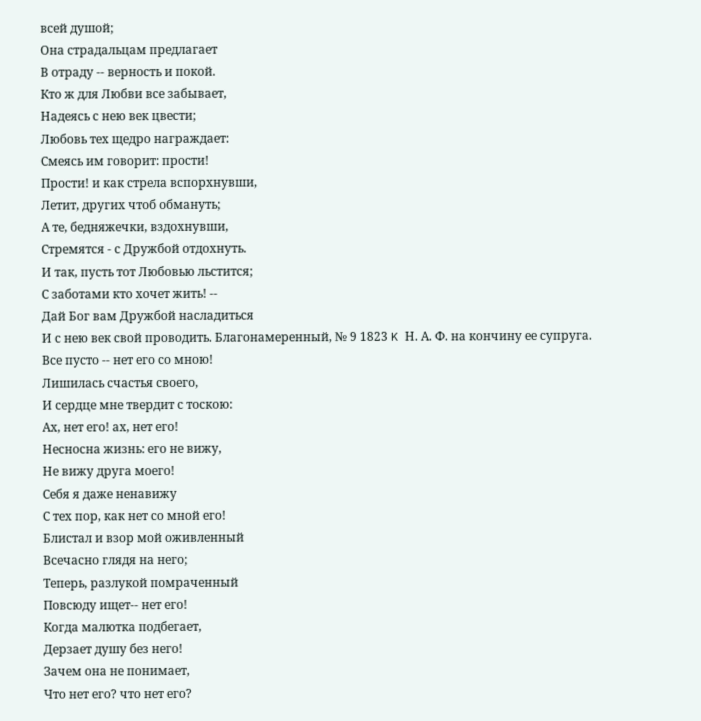всей душой;
Она страдальцам предлагает
В отраду -- верность и покой.
Кто ж для Любви все забывает,
Надеясь с нею век цвести;
Любовь тех щедро награждает:
Смеясь им говорит: прости!
Прости! и как стрела вспорхнувши,
Летит, других чтоб обмануть;
А те, бедняжечки, вздохнувши,
Стремятся - с Дружбой отдохнуть.
И так, пусть тот Любовью льстится;
С заботами кто хочет жить! --
Дай Бог вам Дружбой насладиться
И с нею век свой проводить. Благонамеренный, № 9 1823 K Н. А. Ф. на кончину ее супруга.
Все пусто -- нет его со мною!
Лишилась счастья своего,
И сердце мне твердит с тоскою:
Ах, нет его! ах, нет его!
Несносна жизнь: его не вижу,
Не вижу друга моего!
Себя я даже ненавижу
С тех пор, как нет со мной его!
Блистал и взор мой оживленный
Всечасно глядя на него;
Теперь, разлукой помраченный
Повсюду ищет-- нет его!
Когда малютка подбегает,
Дерзает душу без него!
Зачем она не понимает,
Что нет его? что нет его?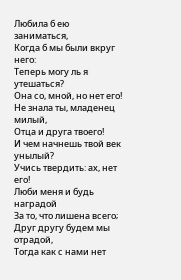Любила б ею заниматься,
Когда б мы были вкруг него:
Теперь могу ль я утешаться?
Она со, мной, но нет его!
Не знала ты, младенец милый,
Отца и друга твоего!
И чем начнешь твой век унылый?
Учись твердить: ах, нет его!
Люби меня и будь наградой
За то, что лишена всего;
Друг другу будем мы отрадой,
Тогда как с нами нет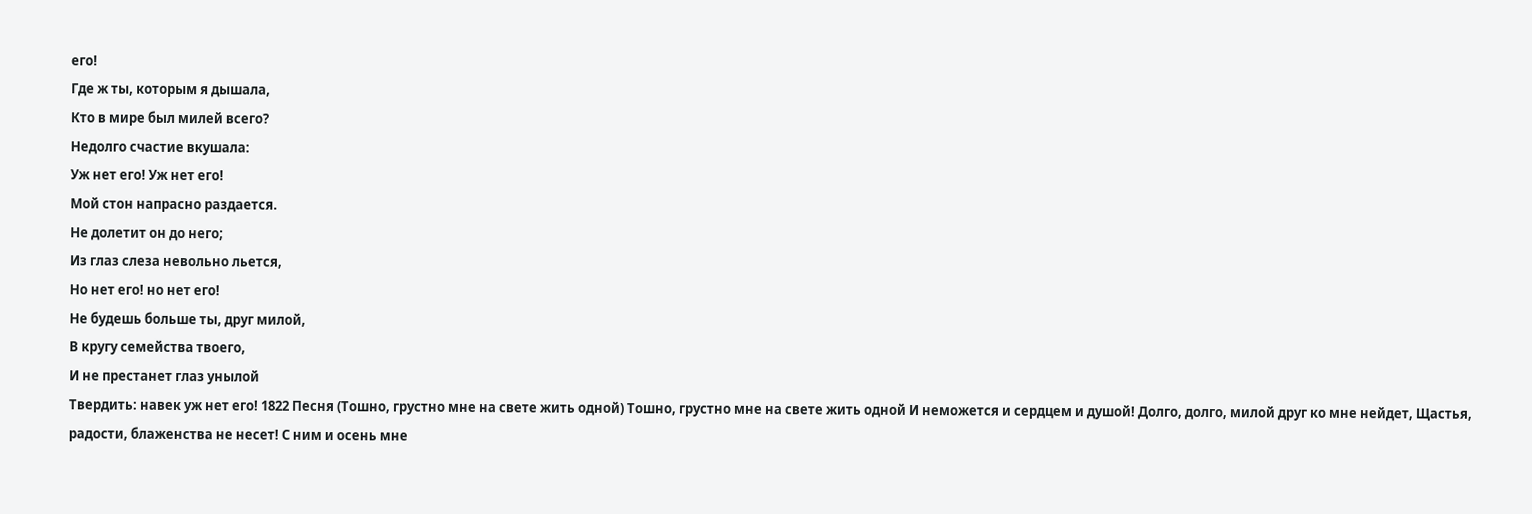его!
Где ж ты, которым я дышала,
Кто в мире был милей всего?
Недолго счастие вкушала:
Уж нет его! Уж нет его!
Мой стон напрасно раздается.
Не долетит он до него;
Из глаз слеза невольно льется,
Но нет его! но нет его!
Не будешь больше ты, друг милой,
В кругу семейства твоего,
И не престанет глаз унылой
Твердить: навек уж нет его! 1822 Песня (Тошно, грустно мне на свете жить одной) Тошно, грустно мне на свете жить одной И неможется и сердцем и душой! Долго, долго, милой друг ко мне нейдет, Щастья, радости, блаженства не несет! С ним и осень мне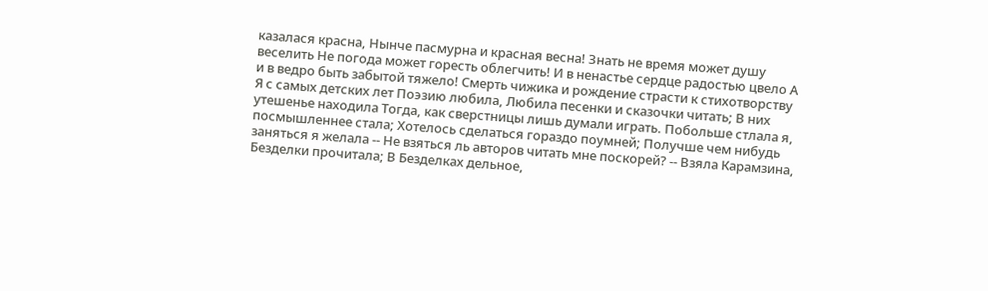казалася красна, Нынче пасмурна и красная весна! Знать не время может душу веселить Не погода может горесть облегчить! И в ненастье сердце радостью цвело А и в ведро быть забытой тяжело! Смерть чижика и рождение страсти к стихотворству Я с самых детских лет Поэзию любила, Любила песенки и сказочки читать; В них утешенье находила Тогда, как сверстницы лишь думали играть. Побольше стлала я, посмышленнее стала; Хотелось сделаться гораздо поумней; Получше чем нибудь заняться я желала -- Не взяться ль авторов читать мне поскорей? -- Взяла Карамзина, Безделки прочитала; В Безделках дельное,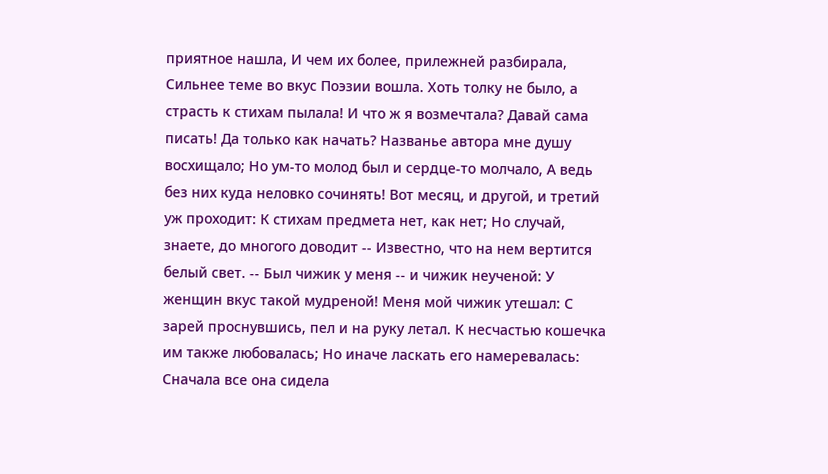приятное нашла, И чем их более, прилежней разбирала, Сильнее теме во вкус Поэзии вошла. Хоть толку не было, а страсть к стихам пылала! И что ж я возмечтала? Давай сама писать! Да только как начать? Названье автора мне душу восхищало; Но ум-то молод был и сердце-то молчало, А ведь без них куда неловко сочинять! Вот месяц, и другой, и третий уж проходит: К стихам предмета нет, как нет; Но случай, знаете, до многого доводит -- Известно, что на нем вертится белый свет. -- Был чижик у меня -- и чижик неученой: У женщин вкус такой мудреной! Меня мой чижик утешал: С зарей проснувшись, пел и на руку летал. К несчастью кошечка им также любовалась; Но иначе ласкать его намеревалась: Сначала все она сидела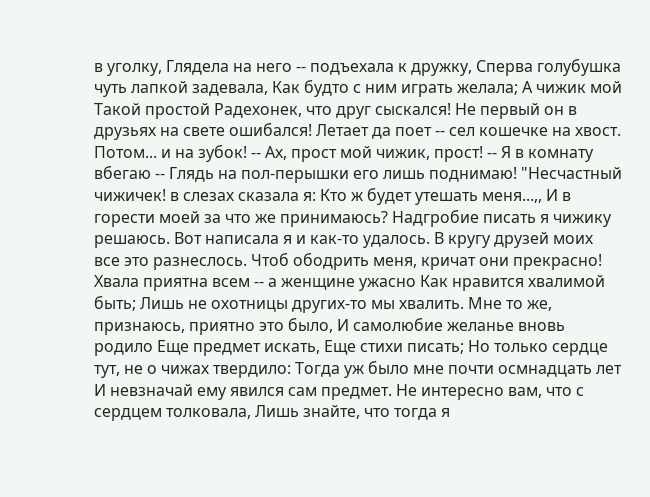в уголку, Глядела на него -- подъехала к дружку, Сперва голубушка чуть лапкой задевала, Как будто с ним играть желала; А чижик мой Такой простой Радехонек, что друг сыскался! Не первый он в друзьях на свете ошибался! Летает да поет -- сел кошечке на хвост. Потом... и на зубок! -- Ах, прост мой чижик, прост! -- Я в комнату вбегаю -- Глядь на пол-перышки его лишь поднимаю! "Несчастный чижичек! в слезах сказала я: Кто ж будет утешать меня...,, И в горести моей за что же принимаюсь? Надгробие писать я чижику решаюсь. Вот написала я и как-то удалось. В кругу друзей моих все это разнеслось. Чтоб ободрить меня, кричат они прекрасно! Хвала приятна всем -- а женщине ужасно Как нравится хвалимой быть; Лишь не охотницы других-то мы хвалить. Мне то же, признаюсь, приятно это было, И самолюбие желанье вновь родило Еще предмет искать, Еще стихи писать; Но только сердце тут, не о чижах твердило: Тогда уж было мне почти осмнадцать лет И невзначай ему явился сам предмет. Не интересно вам, что с сердцем толковала, Лишь знайте, что тогда я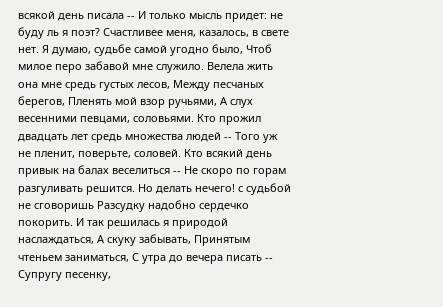всякой день писала -- И только мысль придет: не буду ль я поэт? Счастливее меня, казалось, в свете нет. Я думаю, судьбе самой угодно было, Чтоб милое перо забавой мне служило. Велела жить она мне средь густых лесов, Между песчаных берегов, Пленять мой взор ручьями, А слух весенними певцами, соловьями. Кто прожил двадцать лет средь множества людей -- Того уж не пленит, поверьте, соловей. Кто всякий день привык на балах веселиться -- Не скоро по горам разгуливать решится. Но делать нечего! с судьбой не сговоришь Разсудку надобно сердечко покорить. И так решилась я природой наслаждаться, А скуку забывать, Принятым чтеньем заниматься, С утра до вечера писать -- Супругу песенку,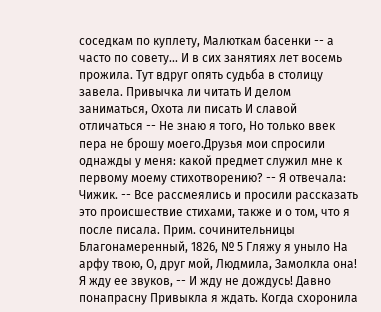соседкам по куплету, Малюткам басенки -- а часто по совету... И в сих занятиях лет восемь прожила. Тут вдруг опять судьба в столицу завела. Привычка ли читать И делом заниматься, Охота ли писать И славой отличаться -- Не знаю я того, Но только ввек пера не брошу моего.Друзья мои спросили однажды у меня: какой предмет служил мне к первому моему стихотворению? -- Я отвечала: Чижик. -- Все рассмеялись и просили рассказать это происшествие стихами, также и о том, что я после писала. Прим. сочинительницы Благонамеренный, 1826, № 5 Гляжу я уныло На арфу твою, О, друг мой, Людмила, Замолкла она! Я жду ее звуков, -- И жду не дождусь! Давно понапрасну Привыкла я ждать. Когда схоронила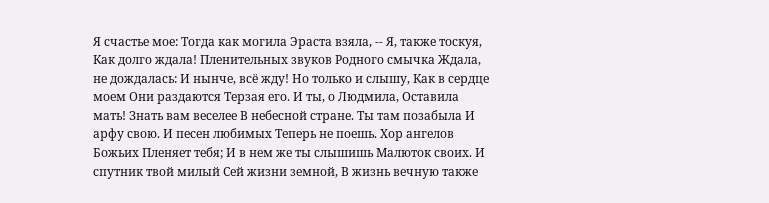Я счастье мое: Тогда как могила Эраста взяла, -- Я, также тоскуя, Как долго ждала! Пленительных звуков Родного смычка Ждала, не дождалась: И нынче, всё жду! Но только и слышу, Как в сердце моем Они раздаются Терзая его. И ты, о Людмила, Оставила мать! Знать вам веселее В небесной стране. Ты там позабыла И арфу свою. И песен любимых Теперь не поешь. Хор ангелов Божьих Пленяет тебя; И в нем же ты слышишь Малюток своих. И спутник твой милый Сей жизни земной, В жизнь вечную также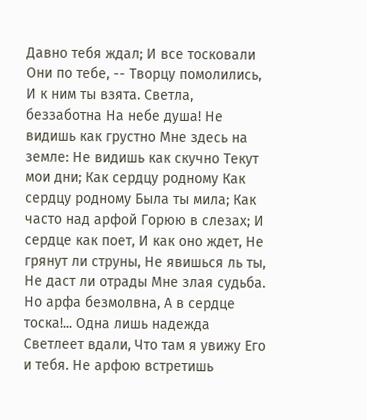Давно тебя ждал; И все тосковали Они по тебе, -- Творцу помолились, И к ним ты взята. Светла, беззаботна На небе душа! Не видишь как грустно Мне здесь на земле: Не видишь как скучно Текут мои дни; Как сердцу родному Как сердцу родному Была ты мила; Как часто над арфой Горюю в слезах; И сердце как поет, И как оно ждет, Не грянут ли струны, Не явишься ль ты, Не даст ли отрады Мне злая судьба. Но арфа безмолвна, А в сердце тоска!... Одна лишь надежда Светлеет вдали, Что там я увижу Его и тебя. Не арфою встретишь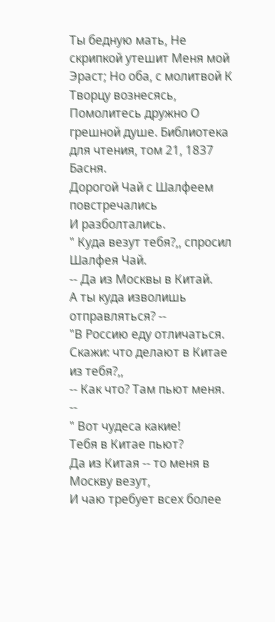Ты бедную мать, Не скрипкой утешит Меня мой Эраст; Но оба, с молитвой К Творцу вознесясь, Помолитесь дружно О грешной душе. Библиотека для чтения, том 21, 1837 Басня.
Дорогой Чай с Шалфеем повстречались
И разболтались.
" Куда везут тебя?,, спросил Шалфея Чай.
-- Да из Москвы в Китай.
А ты куда изволишь отправляться? --
"В Россию еду отличаться.
Скажи: что делают в Китае из тебя?,,
-- Как что? Там пьют меня. --
" Вот чудеса какие!
Тебя в Китае пьют?
Да из Китая -- то меня в Москву везут,
И чаю требует всех более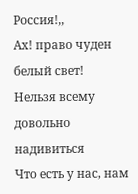Россия!,,
Ах! право чуден белый свет!
Нельзя всему довольно надивиться
Что есть у нас, нам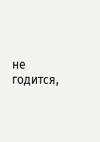не годится,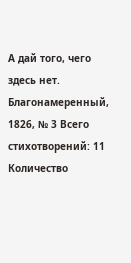А дай того, чего здесь нет. Благонамеренный, 1826, № 3 Всего стихотворений: 11 Количество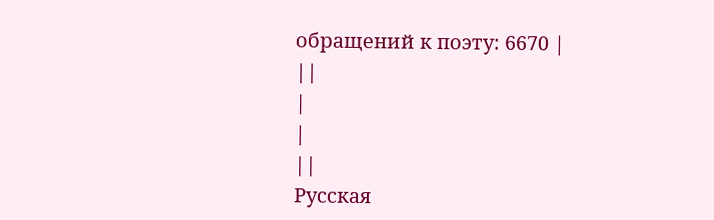обращений к поэту: 6670 |
||
|
|
||
Русская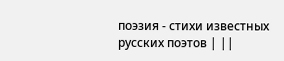поэзия - стихи известных русских поэтов | ||